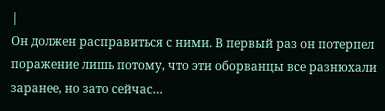|
Он должен расправиться с ними. В первый раз он потерпел поражение лишь потому, что эти оборванцы все разнюхали заранее, но зато сейчас…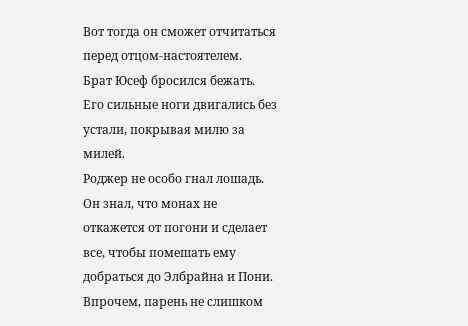Вот тогда он сможет отчитаться перед отцом-настоятелем.
Брат Юсеф бросился бежать. Его сильные ноги двигались без устали, покрывая милю за милей.
Роджер не особо гнал лошадь. Он знал, что монах не откажется от погони и сделает все, чтобы помешать ему добраться до Элбрайна и Пони. Впрочем, парень не слишком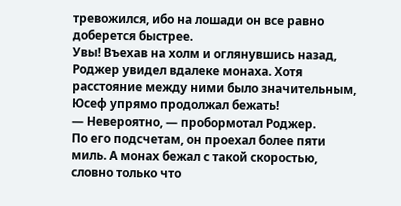тревожился, ибо на лошади он все равно доберется быстрее.
Увы! Въехав на холм и оглянувшись назад, Роджер увидел вдалеке монаха. Хотя расстояние между ними было значительным, Юсеф упрямо продолжал бежать!
— Невероятно, — пробормотал Роджер.
По его подсчетам, он проехал более пяти миль. А монах бежал с такой скоростью, словно только что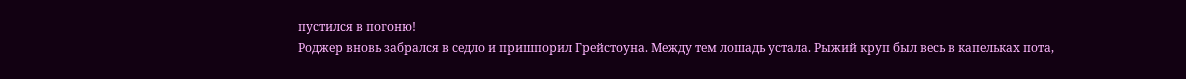пустился в погоню!
Роджер вновь забрался в седло и пришпорил Грейстоуна. Между тем лошадь устала. Рыжий круп был весь в капельках пота,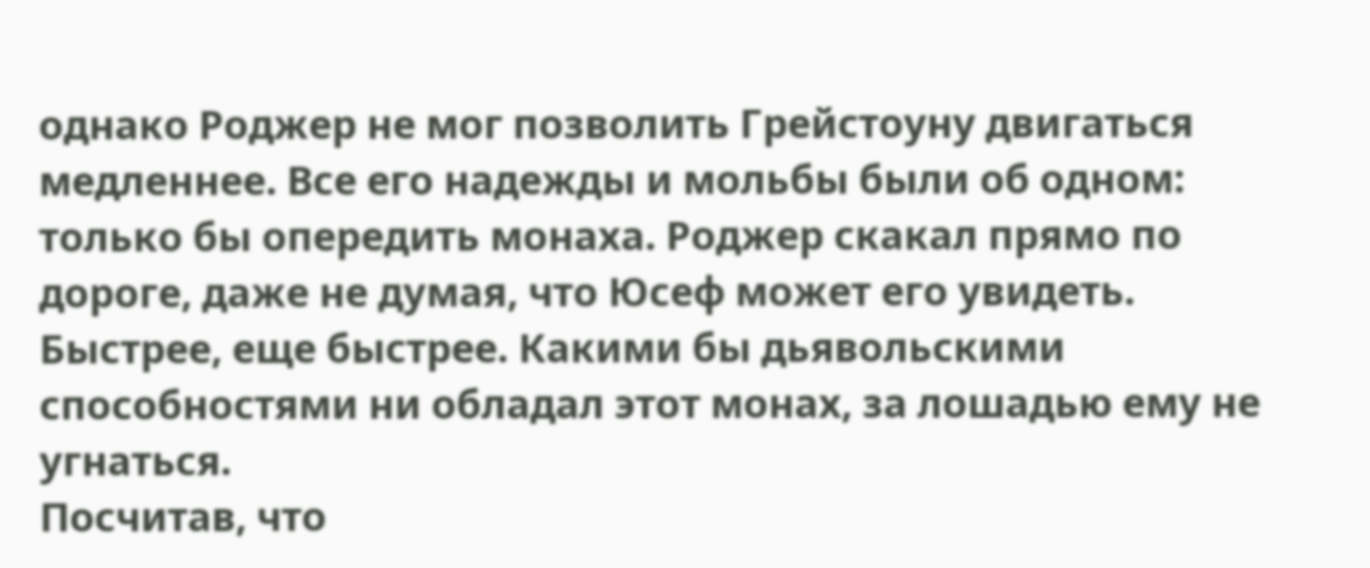однако Роджер не мог позволить Грейстоуну двигаться медленнее. Все его надежды и мольбы были об одном: только бы опередить монаха. Роджер скакал прямо по дороге, даже не думая, что Юсеф может его увидеть. Быстрее, еще быстрее. Какими бы дьявольскими способностями ни обладал этот монах, за лошадью ему не угнаться.
Посчитав, что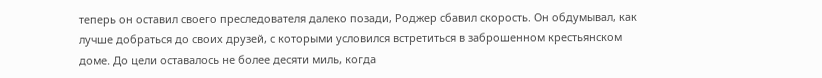теперь он оставил своего преследователя далеко позади, Роджер сбавил скорость. Он обдумывал, как лучше добраться до своих друзей, с которыми условился встретиться в заброшенном крестьянском доме. До цели оставалось не более десяти миль, когда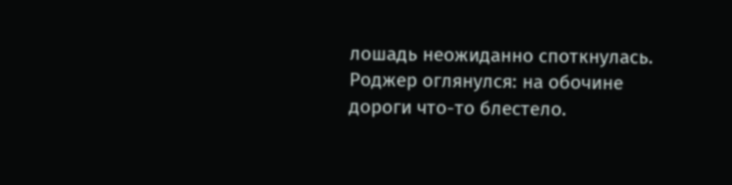лошадь неожиданно споткнулась.
Роджер оглянулся: на обочине дороги что-то блестело.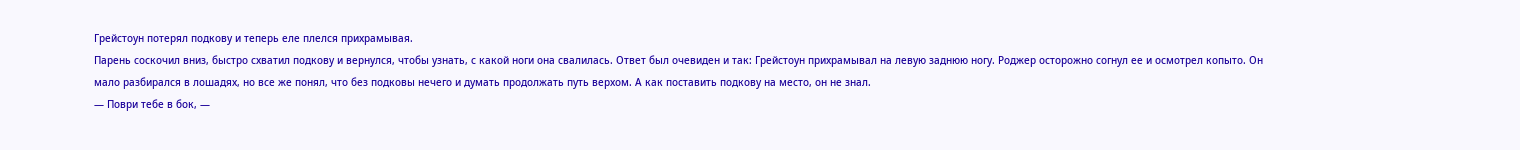Грейстоун потерял подкову и теперь еле плелся прихрамывая.
Парень соскочил вниз, быстро схватил подкову и вернулся, чтобы узнать, с какой ноги она свалилась. Ответ был очевиден и так: Грейстоун прихрамывал на левую заднюю ногу. Роджер осторожно согнул ее и осмотрел копыто. Он мало разбирался в лошадях, но все же понял, что без подковы нечего и думать продолжать путь верхом. А как поставить подкову на место, он не знал.
— Поври тебе в бок, —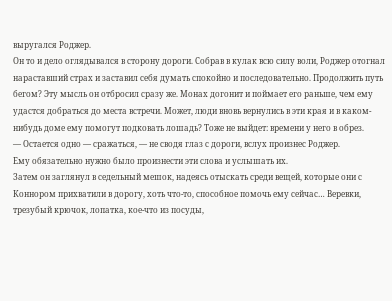выругался Роджер.
Он то и дело оглядывался в сторону дороги. Собрав в кулак всю силу воли, Роджер отогнал нараставший страх и заставил себя думать спокойно и последовательно. Продолжить путь бегом? Эту мысль он отбросил сразу же. Монах догонит и поймает его раньше, чем ему удастся добраться до места встречи. Может, люди вновь вернулись в эти края и в каком-нибудь доме ему помогут подковать лошадь? Тоже не выйдет: времени у него в обрез.
— Остается одно — сражаться, — не сводя глаз с дороги, вслух произнес Роджер.
Ему обязательно нужно было произнести эти слова и услышать их.
Затем он заглянул в седельный мешок, надеясь отыскать среди вещей, которые они с Коннором прихватили в дорогу, хоть что-то, способное помочь ему сейчас… Веревки, трезубый крючок, лопатка, кое-что из посуды,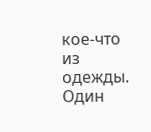кое-что из одежды. Один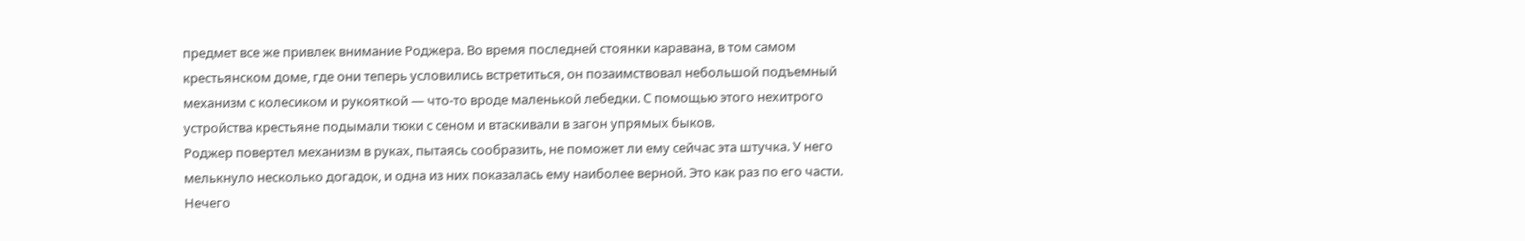предмет все же привлек внимание Роджера. Во время последней стоянки каравана, в том самом крестьянском доме, где они теперь условились встретиться, он позаимствовал небольшой подъемный механизм с колесиком и рукояткой — что-то вроде маленькой лебедки. С помощью этого нехитрого устройства крестьяне подымали тюки с сеном и втаскивали в загон упрямых быков.
Роджер повертел механизм в руках, пытаясь сообразить, не поможет ли ему сейчас эта штучка. У него мелькнуло несколько догадок, и одна из них показалась ему наиболее верной. Это как раз по его части. Нечего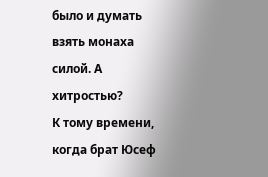было и думать взять монаха силой. А хитростью?
К тому времени, когда брат Юсеф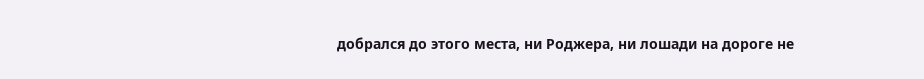добрался до этого места, ни Роджера, ни лошади на дороге не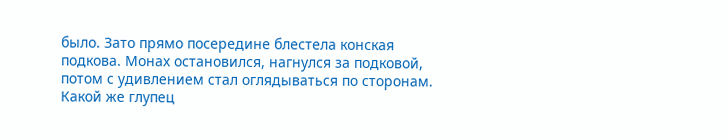было. Зато прямо посередине блестела конская подкова. Монах остановился, нагнулся за подковой, потом с удивлением стал оглядываться по сторонам. Какой же глупец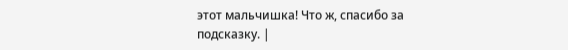этот мальчишка! Что ж, спасибо за подсказку. |